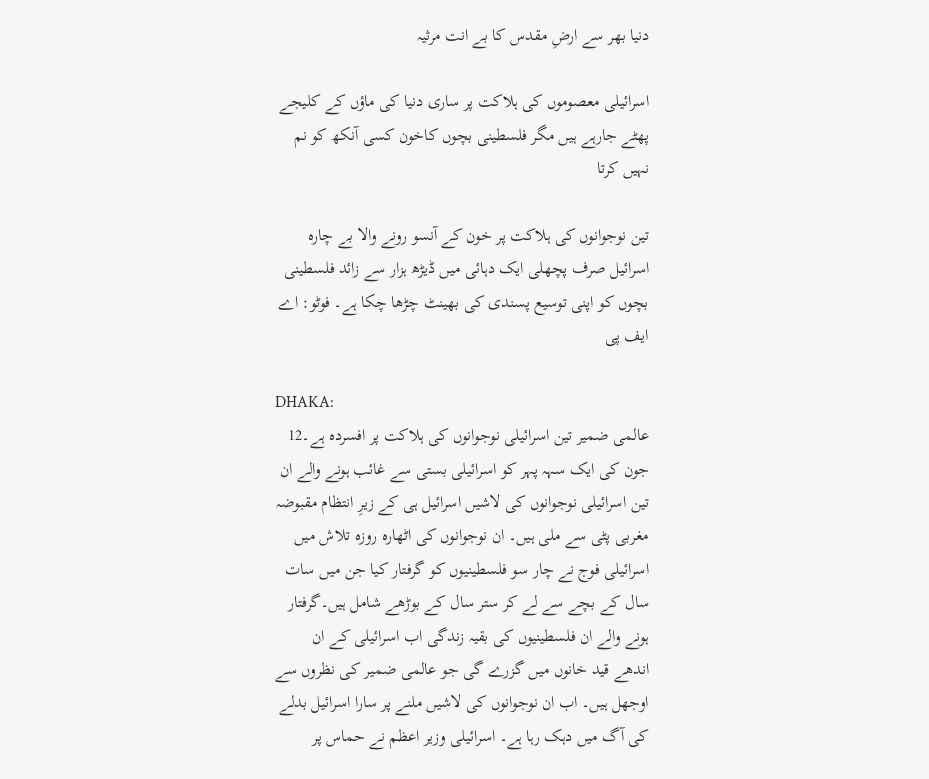دنیا بھر سے ارضِ مقدس کا بے انت مرثیہ

اسرائیلی معصوموں کی ہلاکت پر ساری دنیا کی ماؤں کے کلیجے پھٹے جارہے ہیں مگر فلسطینی بچوں کاخون کسی آنکھ کو نم نہیں کرتا

تین نوجوانوں کی ہلاکت پر خون کے آنسو رونے والا بے چارہ اسرائیل صرف پچھلی ایک دہائی میں ڈیڑھ ہزار سے زائد فلسطینی بچوں کو اپنی توسیع پسندی کی بھینٹ چڑھا چکا ہے۔ فوٹو: اے ایف پی

DHAKA:
عالمی ضمیر تین اسرائیلی نوجوانوں کی ہلاکت پر افسردہ ہے۔12 جون کی ایک سہہ پہر کو اسرائیلی بستی سے غائب ہونے والے ان تین اسرائیلی نوجوانوں کی لاشیں اسرائیل ہی کے زیرِ انتظام مقبوضہ مغربی پٹی سے ملی ہیں۔ ان نوجوانوں کی اٹھارہ روزہ تلاش میں اسرائیلی فوج نے چار سو فلسطینیوں کو گرفتار کیا جن میں سات سال کے بچے سے لے کر ستر سال کے بوڑھے شامل ہیں۔گرفتار ہونے والے ان فلسطینیوں کی بقیہ زندگی اب اسرائیلی کے ان اندھے قید خانوں میں گزرے گی جو عالمی ضمیر کی نظروں سے اوجھل ہیں۔ اب ان نوجوانوں کی لاشیں ملنے پر سارا اسرائیل بدلے کی آگ میں دہک رہا ہے۔ اسرائیلی وزیر اعظم نے حماس پر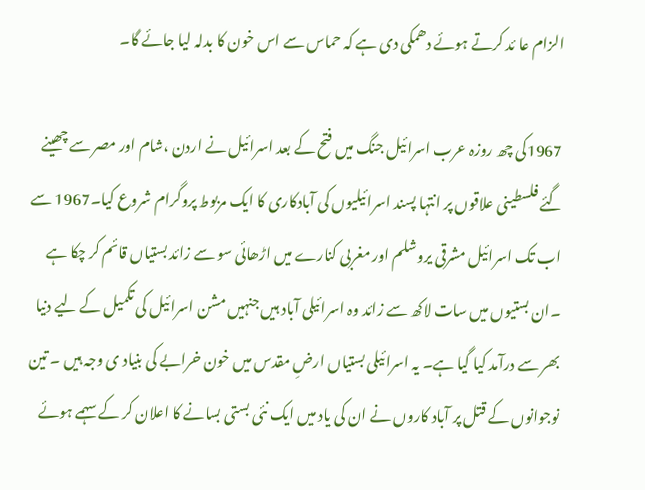الزام عا ئد کرتے ہوئے دھمکی دی ہے کہ حماس سے اس خون کا بدلہ لیا جائے گا۔

1967کی چھ روزہ عرب اسرائیل جنگ میں فتح کے بعد اسرائیل نے اردن ،شام اور مصر سے چھینے گئے فلسطینی علاقوں پر انتہا پسند اسرائیلیوں کی آبادکاری کا ایک مربوط پروگرام شروع کیا۔1967 سے اب تک اسرائیل مشرقی یروشلم اور مغربی کنارے میں اڑھائی سو سے زائد بستیاں قائم کر چکا ہے ۔ان بستیوں میں سات لاکھ سے زائد وہ اسرائیلی آباد ہیں جنہیں مشن اسرائیل کی تکمیل کے لیے دنیا بھر سے درآمد کیا گیا ہے۔ یہ اسرائیلی بستیاں ارضِ مقدس میں خون خرابے کی بنیاد ی وجہ ہیں ۔ تین نوجوانوں کے قتل پر آباد کاروں نے ان کی یاد میں ایک نئی بستی بسانے کا اعلان کر کے سہمے ہوئے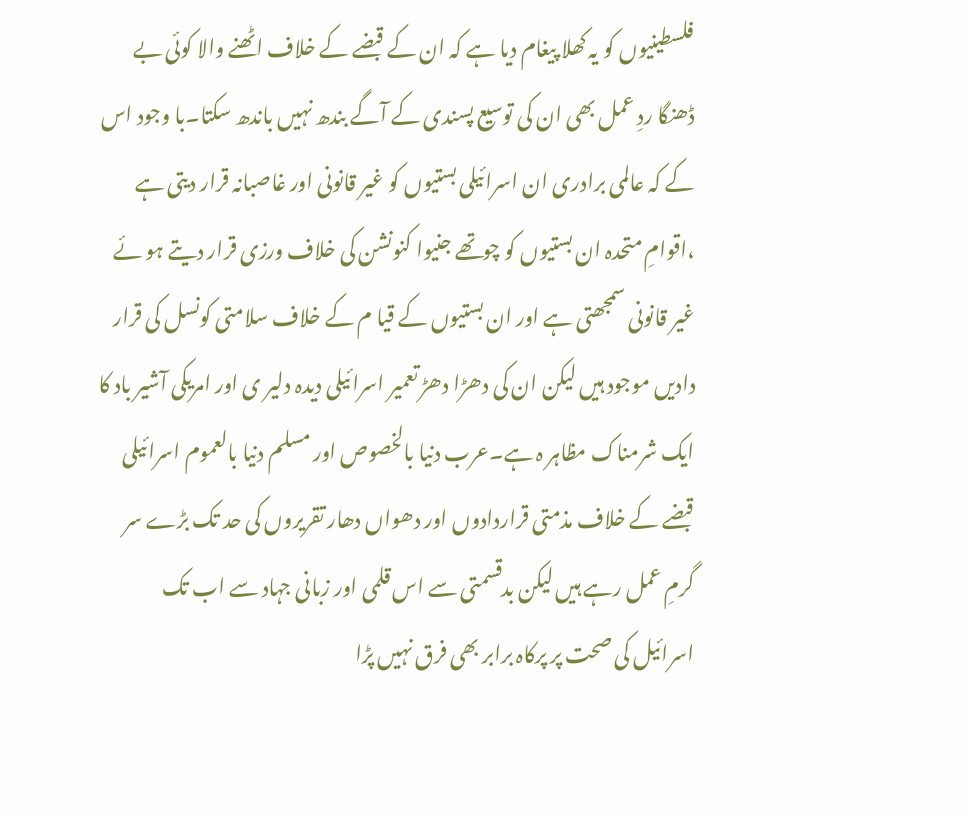فلسطینیوں کو یہ کھلا پیغام دیا ہے کہ ان کے قبضے کے خلاف اٹھنے والا کوئی بے ڈھنگا ردِ عمل بھی ان کی توسیع پسندی کے آگے بندھ نہیں باندھ سکتا۔با وجود اس کے کہ عالمی برادری ان اسرائیلی بستیوں کو غیر قانونی اور غاصبانہ قرار دیتی ہے ،اقوامِ متحدہ ان بستیوں کو چوتھے جنیوا کنونشن کی خلاف ورزی قرار دیتے ہو ئے غیر قانونی سمجھتی ہے اور ان بستیوں کے قیا م کے خلاف سلامتی کونسل کی قرار دادیں موجود ہیں لیکن ان کی دھڑا دھڑ تعمیر اسرائیلی دیدہ دلیر ی اور امریکی آشیر باد کا ایک شرمناک مظاہر ہ ہے۔عرب دنیا بالخصوص اور مسلم دنیا بالعموم اسرائیلی قبضے کے خلاف مذمتی قراردادوں اور دھواں دھار تقریروں کی حد تک بڑے سر گرمِ عمل رہے ہیں لیکن بدقسمتی سے اس قلمی اور زبانی جہاد سے اب تک اسرائیل کی صحت پر پرکاہ برابر بھی فرق نہیں پڑا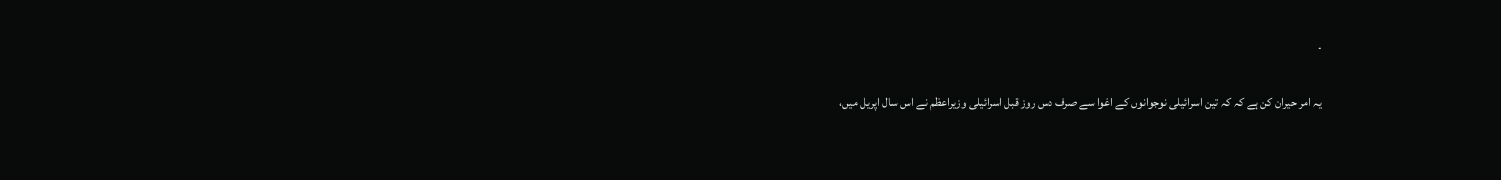۔

یہ امر حیران کن ہے کہ کہ تین اسرائیلی نوجوانوں کے اغوا سے صرف دس روز قبل اسرائیلی وزیراعظم نے اس سال اپریل میں،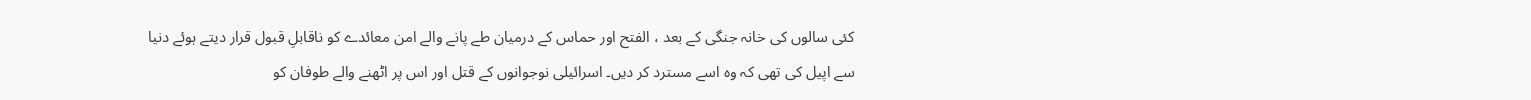کئی سالوں کی خانہ جنگی کے بعد ، الفتح اور حماس کے درمیان طے پانے والے امن معائدے کو ناقابلِ قبول قرار دیتے ہوئے دنیا سے اپیل کی تھی کہ وہ اسے مسترد کر دیں۔ اسرائیلی نوجوانوں کے قتل اور اس پر اٹھنے والے طوفان کو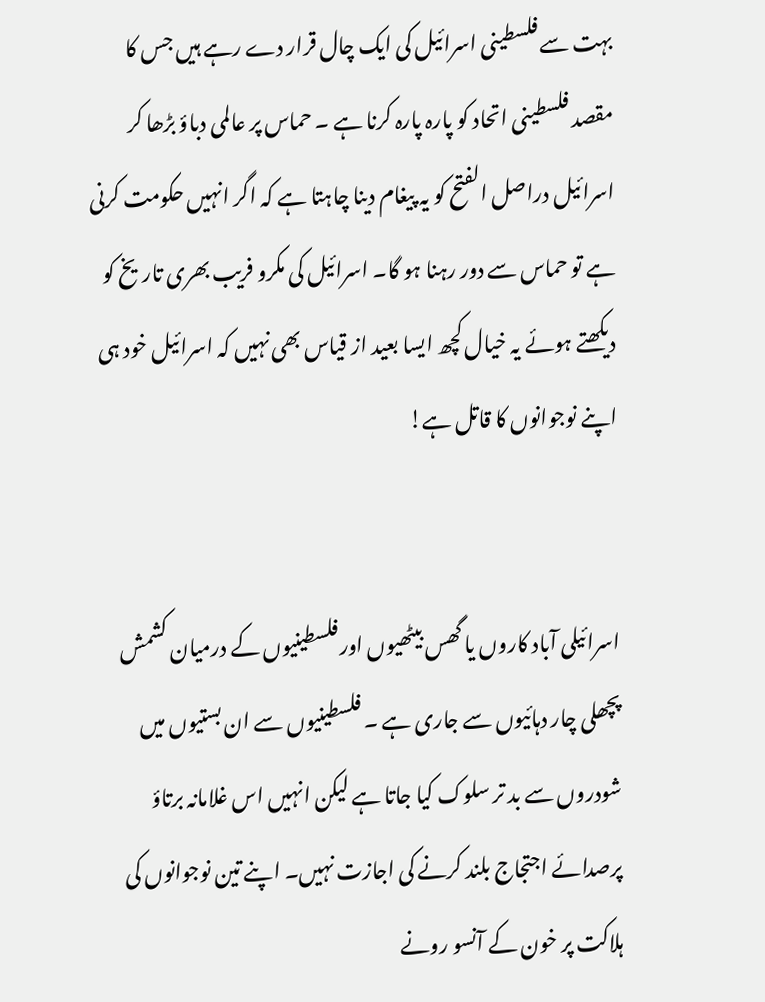بہت سے فلسطینی اسرائیل کی ایک چال قرار دے رہے ہیں جس کا مقصد فلسطینی اتحاد کو پارہ پارہ کرنا ہے ۔ حماس پر عالمی دباؤ بڑھا کر اسرائیل دراصل الفتح کو یہ پیغام دینا چاہتا ہے کہ اگر انہیں حکومت کرنی ہے تو حماس سے دور رہنا ہو گا۔ اسرائیل کی مکرو فریب بھری تاریخ کو دیکھتے ہوئے یہ خیال کچھ ایسا بعید از قیاس بھی نہیں کہ اسرائیل خود ہی اپنے نوجوانوں کا قاتل ہے!


اسرائیلی آباد کاروں یا گھس بیٹھیوں اور فلسطینیوں کے درمیان کشمش پچھلی چار دہائیوں سے جاری ہے ۔ فلسطینیوں سے ان بستیوں میں شودروں سے بد تر سلوک کیا جاتا ہے لیکن انہیں اس غلامانہ برتاؤ پرصدائے اجتجاج بلند کرنے کی اجازت نہیں۔ اپنے تین نوجوانوں کی ہلاکت پر خون کے آنسو رونے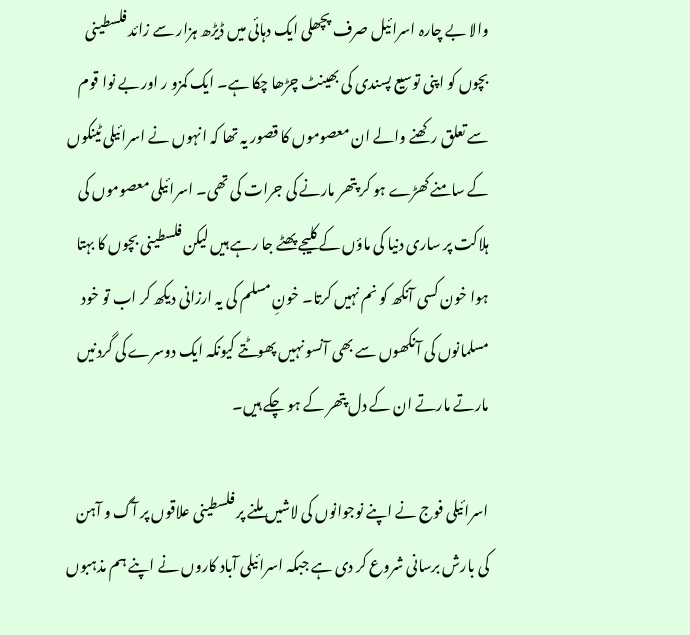والا بے چارہ اسرائیل صرف پچھلی ایک دہائی میں ڈیڑھ ہزار سے زائد فلسطینی بچوں کو اپنی توسیع پسندی کی بھینٹ چڑھا چکا ہے۔ ایک کمزو ر اور بے نوا قوم سے تعلق رکھنے والے ان معصوموں کا قصور یہ تھا کہ انہوں نے اسرائیلی ٹینکوں کے سامنے کھڑے ہو کر پتھر مارنے کی جرات کی تھی۔ اسرائیلی معصوموں کی ہلاکت پر ساری دنیا کی ماؤں کے کلیجے پھٹے جا رہے ہیں لیکن فلسطینی بچوں کا بہتا ہوا خون کسی آنکھ کو نم نہیں کرتا۔ خونِ مسلم کی یہ ارزانی دیکھ کر اب تو خود مسلمانوں کی آنکھوں سے بھی آنسو نہیں پھوٹتے کیونکہ ایک دوسرے کی گردنیں مارتے مارتے ان کے دل پتھر کے ہو چکے ہیں۔

اسرائیلی فوج نے اپنے نوجوانوں کی لاشیں ملنے پر فلسطینی علاقوں پر آگ و آہن کی بارش برسانی شروع کر دی ہے جبکہ اسرائیلی آباد کاروں نے اپنے ہم مذہبوں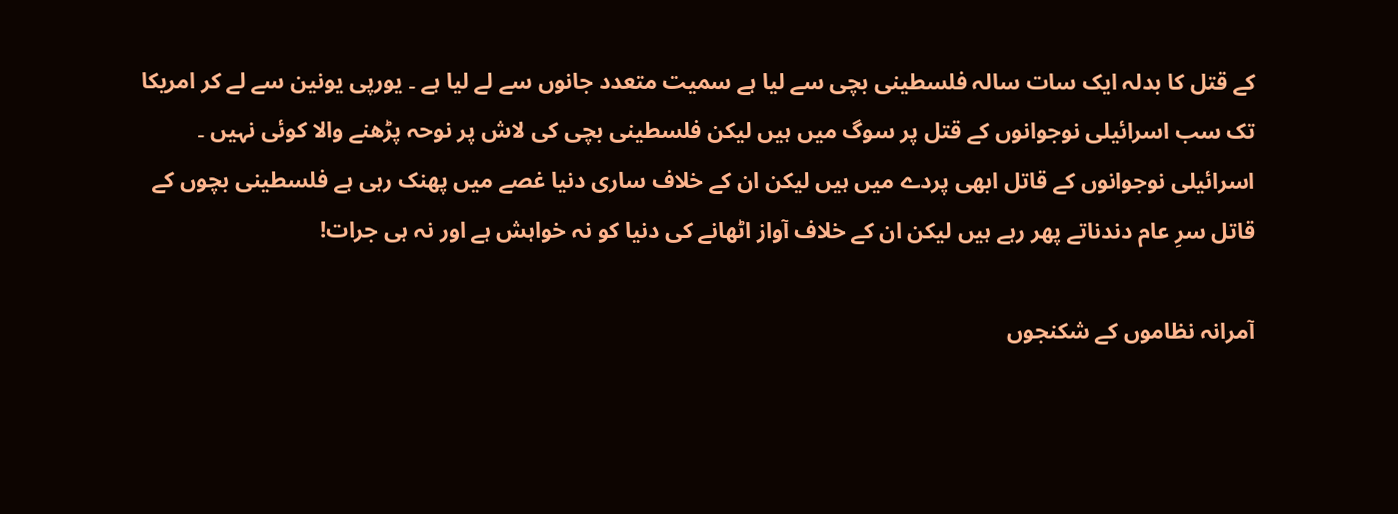کے قتل کا بدلہ ایک سات سالہ فلسطینی بچی سے لیا ہے سمیت متعدد جانوں سے لے لیا ہے ۔ یورپی یونین سے لے کر امریکا تک سب اسرائیلی نوجوانوں کے قتل پر سوگ میں ہیں لیکن فلسطینی بچی کی لاش پر نوحہ پڑھنے والا کوئی نہیں ۔ اسرائیلی نوجوانوں کے قاتل ابھی پردے میں ہیں لیکن ان کے خلاف ساری دنیا غصے میں پھنک رہی ہے فلسطینی بچوں کے قاتل سرِ عام دندناتے پھر رہے ہیں لیکن ان کے خلاف آواز اٹھانے کی دنیا کو نہ خواہش ہے اور نہ ہی جرات!

آمرانہ نظاموں کے شکنجوں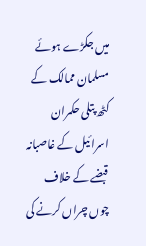میں جکڑے ہوئے مسلمان ممالک کے کٹھ پتلی حکمران اسرائیل کے غاصبانہ قبضے کے خلاف چوں چراں کرنے کی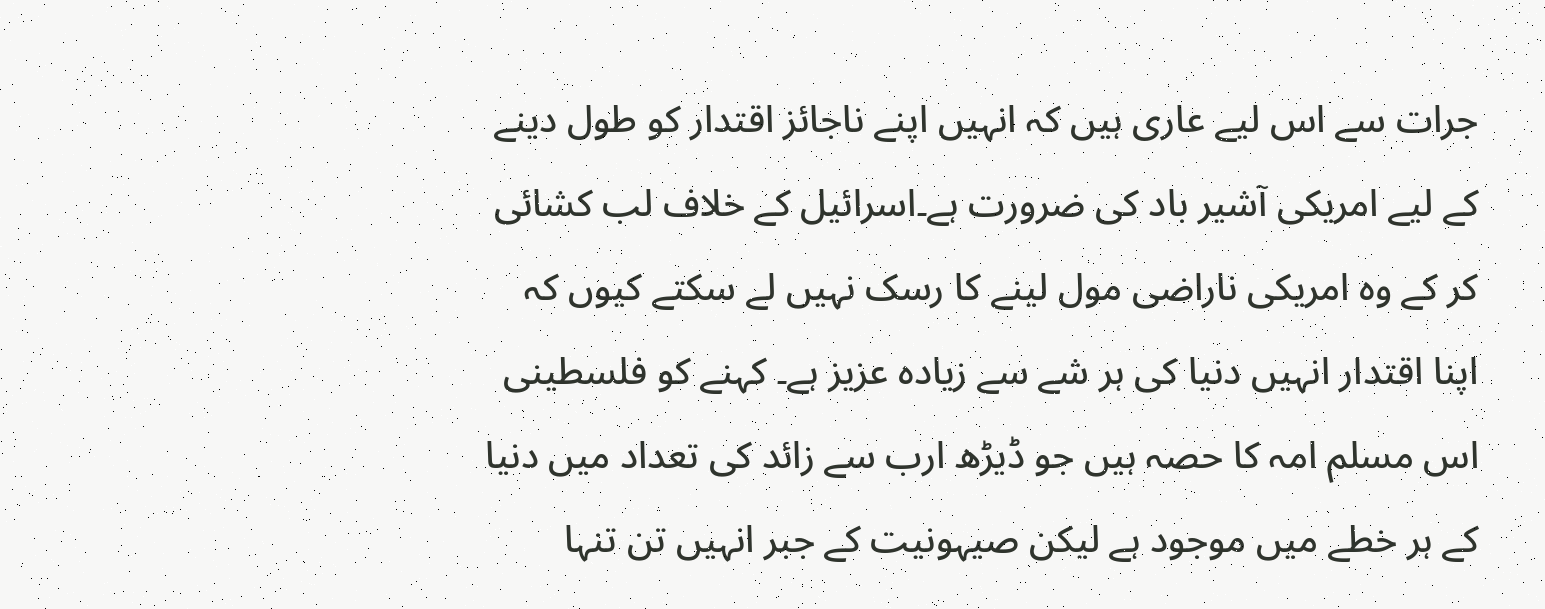جرات سے اس لیے عاری ہیں کہ انہیں اپنے ناجائز اقتدار کو طول دینے کے لیے امریکی آشیر باد کی ضرورت ہے۔اسرائیل کے خلاف لب کشائی کر کے وہ امریکی ناراضی مول لینے کا رسک نہیں لے سکتے کیوں کہ اپنا اقتدار انہیں دنیا کی ہر شے سے زیادہ عزیز ہے۔ کہنے کو فلسطینی اس مسلم امہ کا حصہ ہیں جو ڈیڑھ ارب سے زائد کی تعداد میں دنیا کے ہر خطے میں موجود ہے لیکن صیہونیت کے جبر انہیں تن تنہا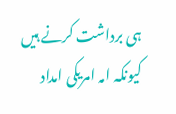ہی برداشت کرنے ہیں کیونکہ امہ امریکی امداد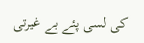کی لسی پئے بے غیرتی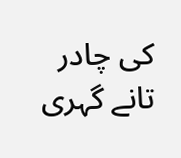کی چادر تانے گہری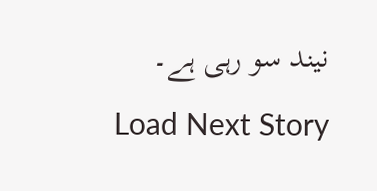نیند سو رہی ہے۔
Load Next Story